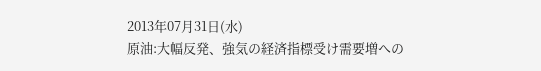2013年07月31日(水)
原油:大幅反発、強気の経済指標受け需要増への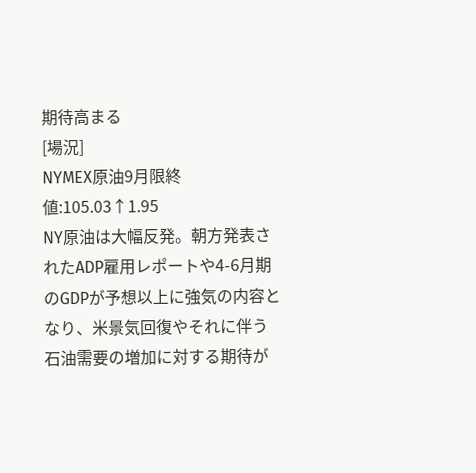期待高まる
[場況]
NYMEX原油9月限終値:105.03↑1.95
NY原油は大幅反発。朝方発表されたADP雇用レポートや4-6月期のGDPが予想以上に強気の内容となり、米景気回復やそれに伴う石油需要の増加に対する期待が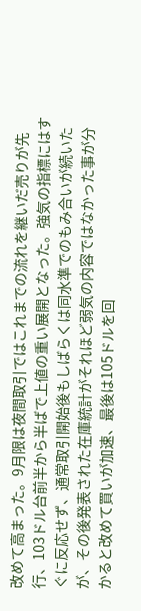改めて高まった。9月限は夜間取引ではこれまでの流れを継いだ売りが先行、103ドル台前半から半ばで上値の重い展開となった。強気の指標にはすぐに反応せず、通常取引開始後もしばらくは同水準でのもみ合いが続いたが、その後発表された在庫統計がそれほど弱気の内容ではなかった事が分かると改めて買いが加速、最後は105ドルを回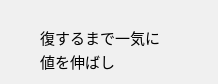復するまで一気に値を伸ばし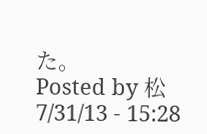た。
Posted by 松 7/31/13 - 15:28